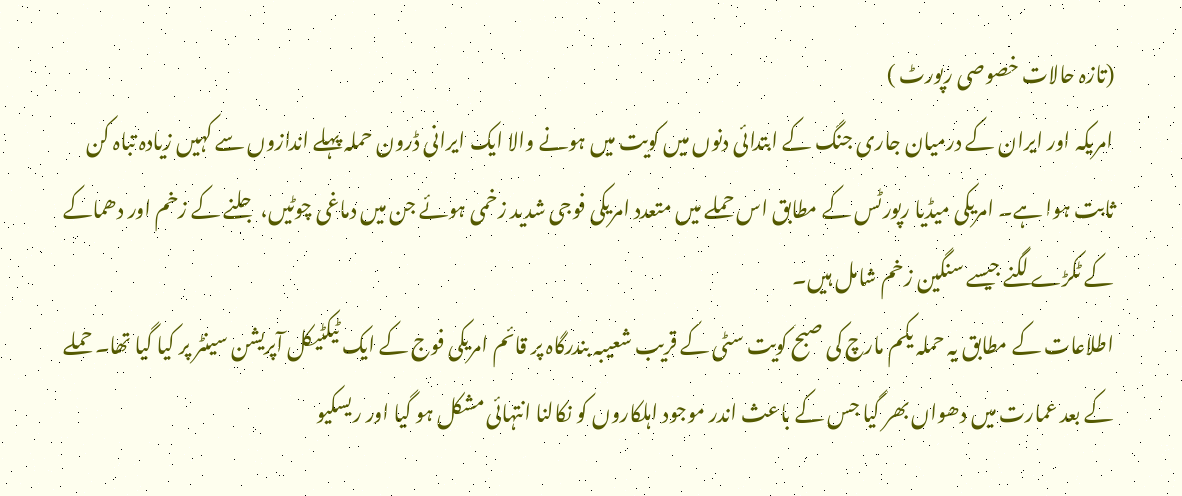(تازہ حالات خصوصی رپورٹ )
امریکہ اور ایران کے درمیان جاری جنگ کے ابتدائی دنوں میں کویت میں ہونے والا ایک ایرانی ڈرون حملہ پہلے اندازوں سے کہیں زیادہ تباہ کن ثابت ہوا ہے۔ امریکی میڈیا رپورٹس کے مطابق اس حملے میں متعدد امریکی فوجی شدید زخمی ہوئے جن میں دماغی چوٹیں، جلنے کے زخم اور دھماکے کے ٹکڑے لگنے جیسے سنگین زخم شامل ہیں۔
اطلاعات کے مطابق یہ حملہ یکم مارچ کی صبح کویت سٹی کے قریب شعیبہ بندرگاہ پر قائم امریکی فوج کے ایک ٹیکٹیکل آپریشن سینٹر پر کیا گیا تھا۔ حملے کے بعد عمارت میں دھواں بھر گیا جس کے باعث اندر موجود اہلکاروں کو نکالنا انتہائی مشکل ہو گیا اور ریسکیو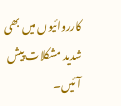کارروائیوں میں بھی شدید مشکلات پیش آئیں۔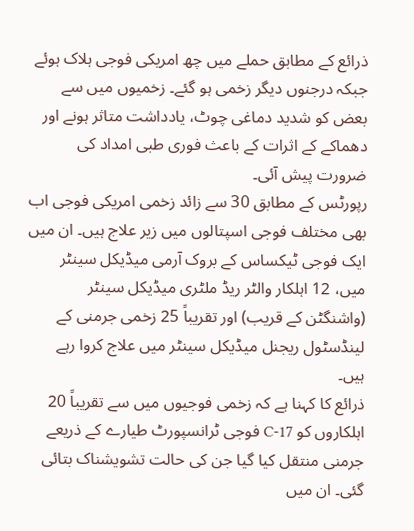ذرائع کے مطابق حملے میں چھ امریکی فوجی ہلاک ہوئے جبکہ درجنوں دیگر زخمی ہو گئے۔ زخمیوں میں سے بعض کو شدید دماغی چوٹ، یادداشت متاثر ہونے اور دھماکے کے اثرات کے باعث فوری طبی امداد کی ضرورت پیش آئی۔
رپورٹس کے مطابق 30 سے زائد زخمی امریکی فوجی اب بھی مختلف فوجی اسپتالوں میں زیر علاج ہیں۔ ان میں ایک فوجی ٹیکساس کے بروک آرمی میڈیکل سینٹر میں، 12 اہلکار والٹر ریڈ ملٹری میڈیکل سینٹر (واشنگٹن کے قریب) اور تقریباً 25 زخمی جرمنی کے لینڈسٹول ریجنل میڈیکل سینٹر میں علاج کروا رہے ہیں۔
ذرائع کا کہنا ہے کہ زخمی فوجیوں میں سے تقریباً 20 اہلکاروں کو C-17 فوجی ٹرانسپورٹ طیارے کے ذریعے جرمنی منتقل کیا گیا جن کی حالت تشویشناک بتائی گئی۔ ان میں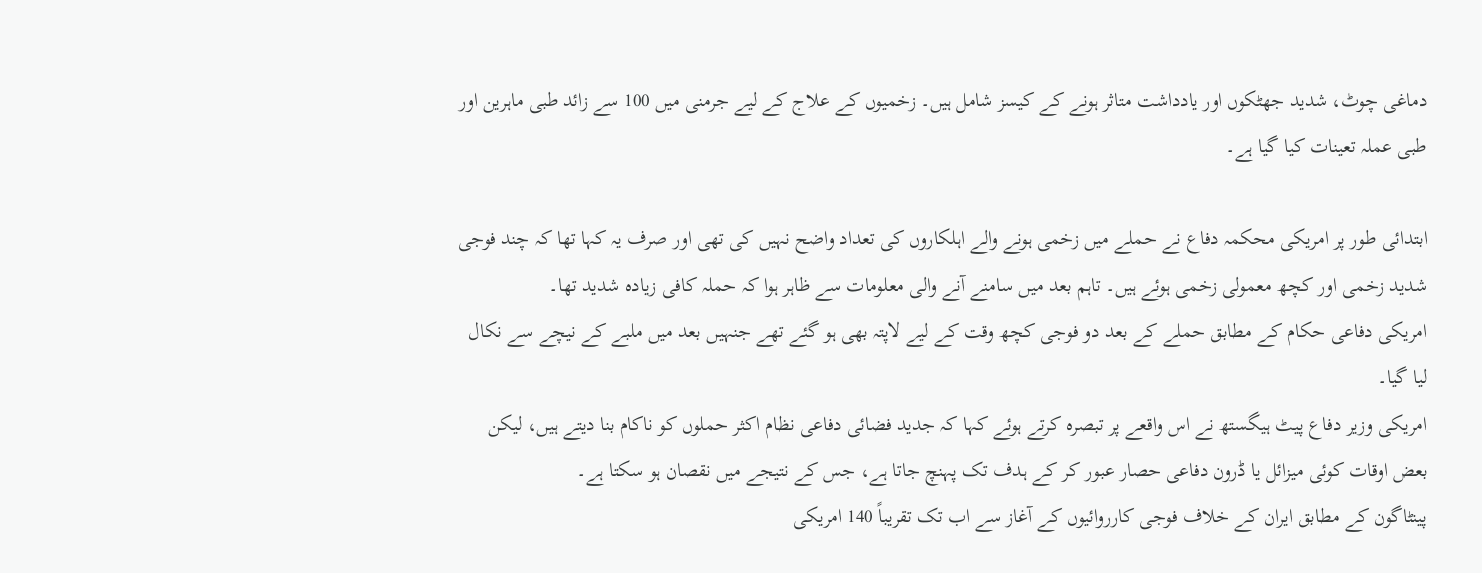دماغی چوٹ، شدید جھٹکوں اور یادداشت متاثر ہونے کے کیسز شامل ہیں۔ زخمیوں کے علاج کے لیے جرمنی میں 100 سے زائد طبی ماہرین اور طبی عملہ تعینات کیا گیا ہے۔

ابتدائی طور پر امریکی محکمہ دفاع نے حملے میں زخمی ہونے والے اہلکاروں کی تعداد واضح نہیں کی تھی اور صرف یہ کہا تھا کہ چند فوجی شدید زخمی اور کچھ معمولی زخمی ہوئے ہیں۔ تاہم بعد میں سامنے آنے والی معلومات سے ظاہر ہوا کہ حملہ کافی زیادہ شدید تھا۔
امریکی دفاعی حکام کے مطابق حملے کے بعد دو فوجی کچھ وقت کے لیے لاپتہ بھی ہو گئے تھے جنہیں بعد میں ملبے کے نیچے سے نکال لیا گیا۔
امریکی وزیر دفاع پیٹ ہیگستھ نے اس واقعے پر تبصرہ کرتے ہوئے کہا کہ جدید فضائی دفاعی نظام اکثر حملوں کو ناکام بنا دیتے ہیں، لیکن بعض اوقات کوئی میزائل یا ڈرون دفاعی حصار عبور کر کے ہدف تک پہنچ جاتا ہے، جس کے نتیجے میں نقصان ہو سکتا ہے۔
پینٹاگون کے مطابق ایران کے خلاف فوجی کارروائیوں کے آغاز سے اب تک تقریباً 140 امریکی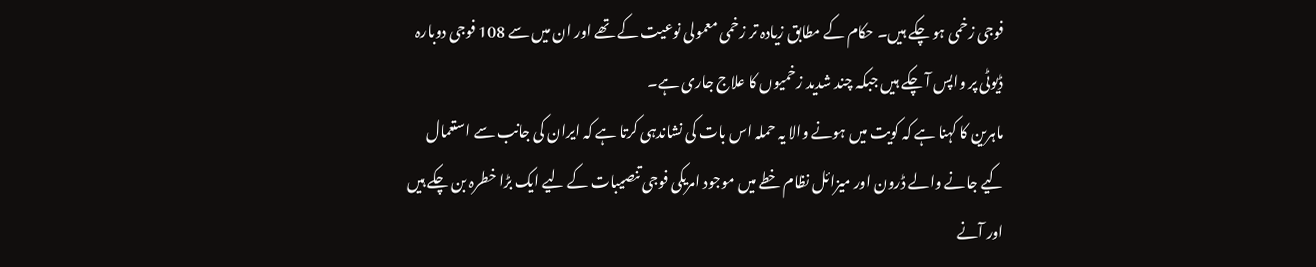فوجی زخمی ہو چکے ہیں۔ حکام کے مطابق زیادہ تر زخمی معمولی نوعیت کے تھے اور ان میں سے 108 فوجی دوبارہ ڈیوٹی پر واپس آ چکے ہیں جبکہ چند شدید زخمیوں کا علاج جاری ہے۔
ماہرین کا کہنا ہے کہ کویت میں ہونے والا یہ حملہ اس بات کی نشاندہی کرتا ہے کہ ایران کی جانب سے استعمال کیے جانے والے ڈرون اور میزائل نظام خطے میں موجود امریکی فوجی تنصیبات کے لیے ایک بڑا خطرہ بن چکے ہیں اور آنے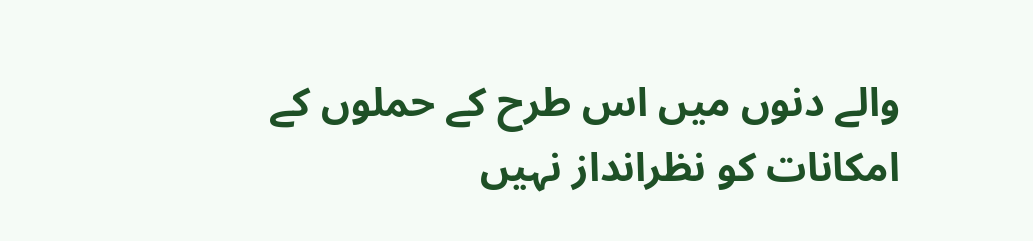والے دنوں میں اس طرح کے حملوں کے امکانات کو نظرانداز نہیں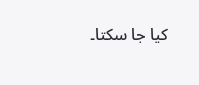کیا جا سکتا۔